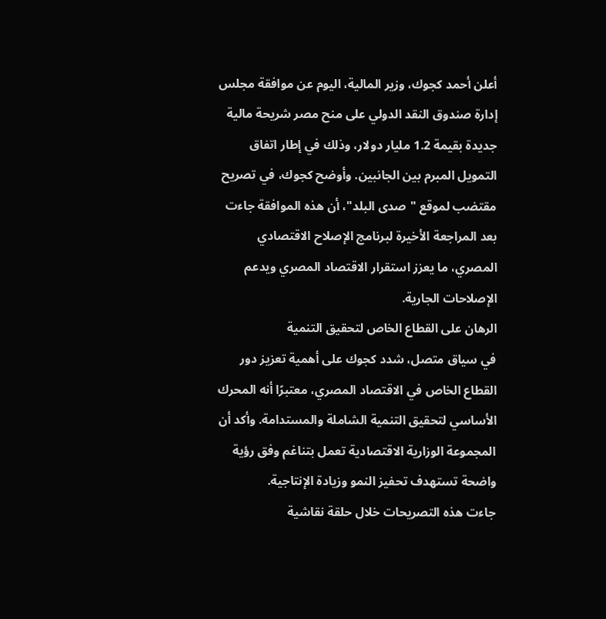أعلن أحمد كجوك، وزير المالية، اليوم عن موافقة مجلس إدارة صندوق النقد الدولي على منح مصر شريحة مالية جديدة بقيمة 1.2 مليار دولار، وذلك في إطار اتفاق التمويل المبرم بين الجانبين. وأوضح كجوك، في تصريح مقتضب لموقع "صدى البلد"، أن هذه الموافقة جاءت بعد المراجعة الأخيرة لبرنامج الإصلاح الاقتصادي المصري، ما يعزز استقرار الاقتصاد المصري ويدعم الإصلاحات الجارية.
الرهان على القطاع الخاص لتحقيق التنمية
في سياق متصل، شدد كجوك على أهمية تعزيز دور القطاع الخاص في الاقتصاد المصري، معتبرًا أنه المحرك الأساسي لتحقيق التنمية الشاملة والمستدامة. وأكد أن المجموعة الوزارية الاقتصادية تعمل بتناغم وفق رؤية واضحة تستهدف تحفيز النمو وزيادة الإنتاجية.
جاءت هذه التصريحات خلال حلقة نقاشية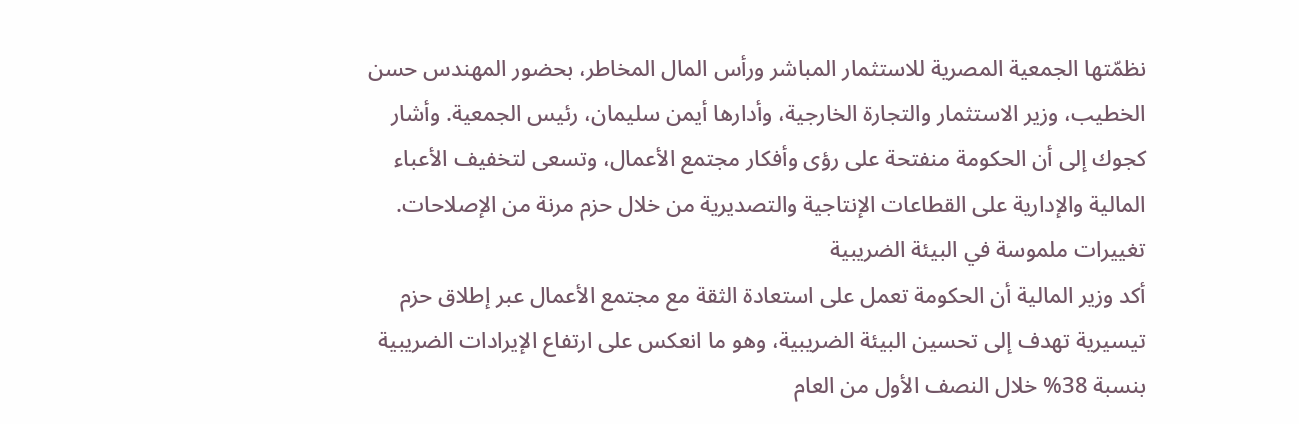نظمّتها الجمعية المصرية للاستثمار المباشر ورأس المال المخاطر، بحضور المهندس حسن الخطيب، وزير الاستثمار والتجارة الخارجية، وأدارها أيمن سليمان، رئيس الجمعية. وأشار كجوك إلى أن الحكومة منفتحة على رؤى وأفكار مجتمع الأعمال، وتسعى لتخفيف الأعباء المالية والإدارية على القطاعات الإنتاجية والتصديرية من خلال حزم مرنة من الإصلاحات.
تغييرات ملموسة في البيئة الضريبية
أكد وزير المالية أن الحكومة تعمل على استعادة الثقة مع مجتمع الأعمال عبر إطلاق حزم تيسيرية تهدف إلى تحسين البيئة الضريبية، وهو ما انعكس على ارتفاع الإيرادات الضريبية بنسبة 38% خلال النصف الأول من العام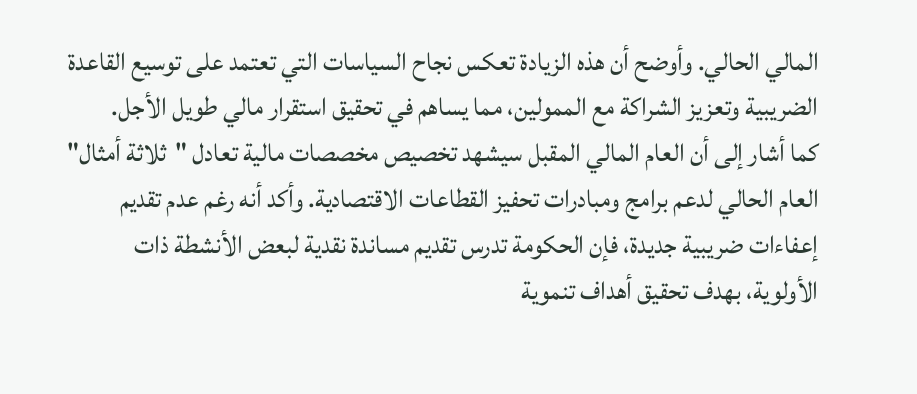المالي الحالي. وأوضح أن هذه الزيادة تعكس نجاح السياسات التي تعتمد على توسيع القاعدة الضريبية وتعزيز الشراكة مع الممولين، مما يساهم في تحقيق استقرار مالي طويل الأجل.
كما أشار إلى أن العام المالي المقبل سيشهد تخصيص مخصصات مالية تعادل "ثلاثة أمثال" العام الحالي لدعم برامج ومبادرات تحفيز القطاعات الاقتصادية. وأكد أنه رغم عدم تقديم إعفاءات ضريبية جديدة، فإن الحكومة تدرس تقديم مساندة نقدية لبعض الأنشطة ذات الأولوية، بهدف تحقيق أهداف تنموية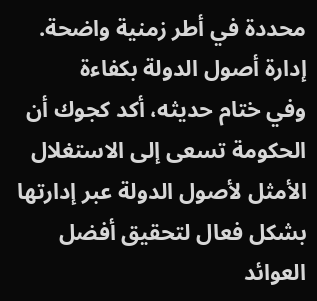محددة في أطر زمنية واضحة.
إدارة أصول الدولة بكفاءة
وفي ختام حديثه، أكد كجوك أن الحكومة تسعى إلى الاستغلال الأمثل لأصول الدولة عبر إدارتها بشكل فعال لتحقيق أفضل العوائد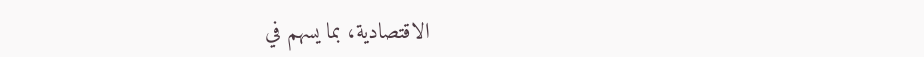الاقتصادية، بما يسهم في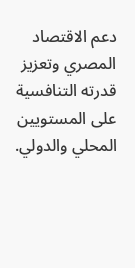دعم الاقتصاد المصري وتعزيز قدرته التنافسية على المستويين المحلي والدولي.